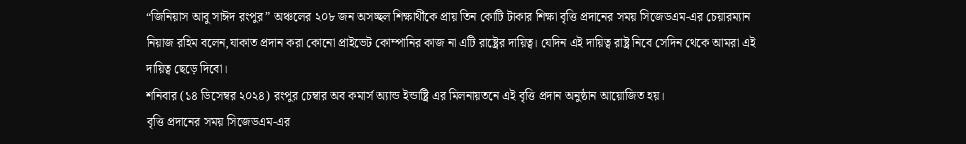“জিনিয়াস আবু সাঈদ রংপুর” অঞ্চলের ২০৮ জন অসচ্ছল শিক্ষার্থীকে প্রায় তিন কোটি টাকার শিক্ষা বৃত্তি প্রদানের সময় সিজেডএম-এর চেয়ারম্যান নিয়াজ রহিম বলেন,যাকাত প্রদান করা কোনো প্রাইভেট কোম্পানির কাজ না এটি রাষ্ট্রের দায়িত্ব। যেদিন এই দায়িত্ব রাষ্ট্র নিবে সেদিন থেকে আমরা এই দায়িত্ব ছেড়ে দিবো।
শনিবার (১৪ ডিসেম্বর ২০২৪) রংপুর চেম্বার অব কমার্স অ্যান্ড ইন্ডাষ্ট্রি এর মিলনায়তনে এই বৃত্তি প্রদান অনুষ্ঠান আয়োজিত হয়।
বৃত্তি প্রদানের সময় সিজেডএম-এর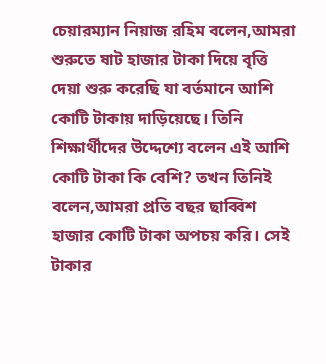চেয়ারম্যান নিয়াজ রহিম বলেন,আমরা শুরুতে ষাট হাজার টাকা দিয়ে বৃত্তি দেয়া শুরু করেছি যা বর্তমানে আশি কোটি টাকায় দাড়িয়েছে। তিনি শিক্ষার্থীদের উদ্দেশ্যে বলেন এই আশি কোটি টাকা কি বেশি? তখন তিনিই বলেন,আমরা প্রতি বছর ছাব্বিশ হাজার কোটি টাকা অপচয় করি। সেই টাকার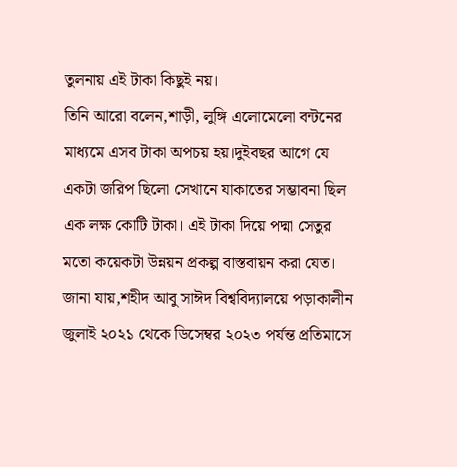তুলনায় এই টাকা কিছুই নয়।
তিনি আরো বলেন,শাড়ী, লুঙ্গি এলোমেলো বন্টনের মাধ্যমে এসব টাকা অপচয় হয়।দুইবছর আগে যে একটা জরিপ ছিলো সেখানে যাকাতের সম্ভাবনা ছিল এক লক্ষ কোটি টাকা। এই টাকা দিয়ে পদ্মা সেতুর মতো কয়েকটা উন্নয়ন প্রকল্প বাস্তবায়ন করা যেত।
জানা যায়,শহীদ আবু সাঈদ বিশ্ববিদ্যালয়ে পড়াকালীন জুলাই ২০২১ থেকে ডিসেম্বর ২০২৩ পর্যন্ত প্রতিমাসে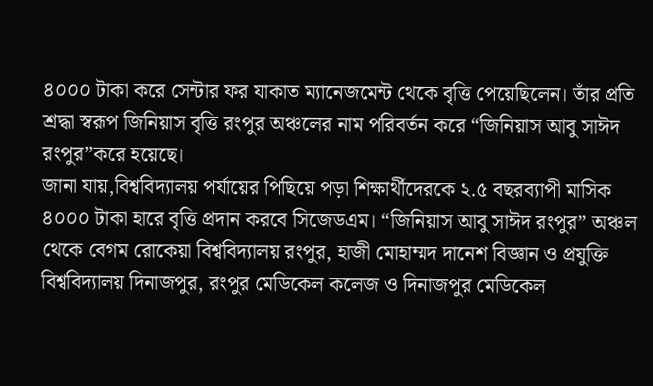৪০০০ টাকা করে সেন্টার ফর যাকাত ম্যানেজমেন্ট থেকে বৃত্তি পেয়েছিলেন। তাঁর প্রতি শ্রদ্ধা স্বরূপ জিনিয়াস বৃত্তি রংপুর অঞ্চলের নাম পরিবর্তন করে “জিনিয়াস আবু সাঈদ রংপুর”করে হয়েছে।
জানা যায়,বিশ্ববিদ্যালয় পর্যায়ের পিছিয়ে পড়া শিক্ষার্থীদেরকে ২.৫ বছরব্যাপী মাসিক ৪০০০ টাকা হারে বৃত্তি প্রদান করবে সিজেডএম। “জিনিয়াস আবু সাঈদ রংপুর” অঞ্চল থেকে বেগম রোকেয়া বিশ্ববিদ্যালয় রংপুর, হাজী মোহাম্মদ দানেশ বিজ্ঞান ও প্রযুক্তি বিশ্ববিদ্যালয় দিনাজপুর, রংপুর মেডিকেল কলেজ ও দিনাজপুর মেডিকেল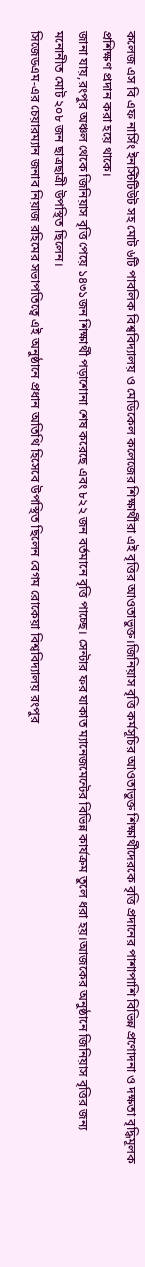কলেজ এস বি এফ নার্সিং ইনস্টিটিউট সহ মোট ৬টি পাবলিক বিশ্ববিদ্যালয় ও মেডিকেল কলেজের শিক্ষার্থীরা এই বৃত্তির আওতাভুক্ত।জিনিয়াস বৃত্তি কর্মসূচির আওতাভুক্ত শিক্ষার্থীদেরকে বৃত্তি প্রদানের পাশাপাশি বিভিন্ন প্রণোদনা ও দক্ষতা বৃদ্ধিমূলক প্রশিক্ষণ প্রদান করা হয়ে থাকে।
জানা যায়,রংপুর অঞ্চল থেকে জিনিয়াস বৃত্তি পেয়ে ১৪৩১জন শিক্ষার্থী পড়াশোনা শেষ করেছে এবং ৮২২ জন বর্তমানে বৃত্তি পাচ্ছে। সেন্টার ফর যাকাত ম্যানেজমেন্টের বিভিন্ন কার্যক্রম তুলে ধরা হয়।আজকের অনুষ্ঠানে জিনিয়াস বৃত্তির জন্য মনোনীত মোট ২০৮ জন ছাত্রছাত্রী উপস্থিত ছিলেন।
সিজেডএম-এর চেয়ারম্যান জনাব নিয়াজ রহিমের সভাপতিত্বে এই অনুষ্ঠানে প্রধান অতিথি হিসেবে উপস্থিত ছিলেন বেগম রোকেয়া বিশ্ববিদ্যালয় রংপুর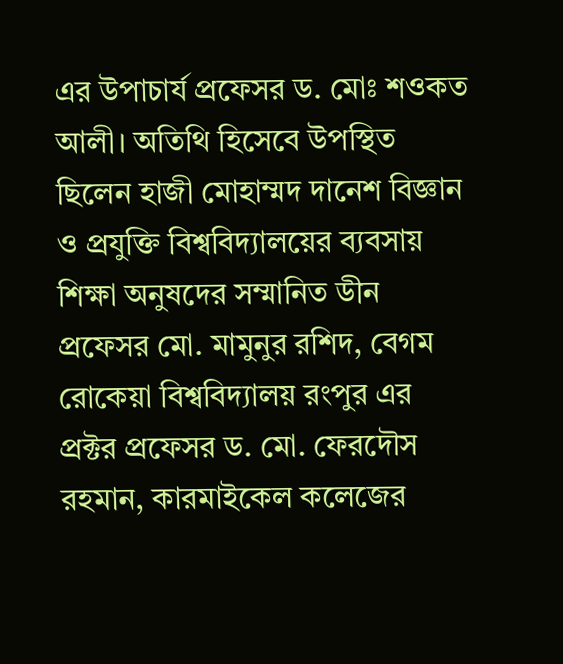এর উপাচার্য প্রফেসর ড. মোঃ শওকত আলী। অতিথি হিসেবে উপস্থিত ছিলেন হাজী মোহাম্মদ দানেশ বিজ্ঞান ও প্রযুক্তি বিশ্ববিদ্যালয়ের ব্যবসায় শিক্ষা অনুষদের সম্মানিত ডীন প্রফেসর মো. মামুনুর রশিদ, বেগম রোকেয়া বিশ্ববিদ্যালয় রংপুর এর
প্রক্টর প্রফেসর ড. মো. ফেরদৌস রহমান, কারমাইকেল কলেজের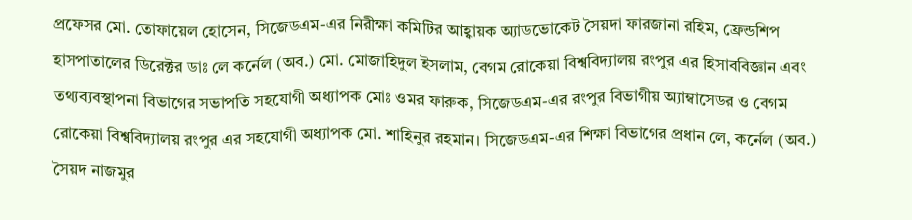প্রফেসর মো. তোফায়েল হোসেন, সিজেডএম-এর নিরীক্ষা কমিটির আহ্বায়ক অ্যাডভোকেট সৈয়দা ফারজানা রহিম, ফ্রেন্ডশিপ হাসপাতালের ডিরেক্টর ডাঃ লে কর্নেল (অব.) মো. মোজাহিদুল ইসলাম, বেগম রোকেয়া বিশ্ববিদ্যালয় রংপুর এর হিসাববিজ্ঞান এবং তথ্যব্যবস্থাপনা বিভাগের সভাপতি সহযোগী অধ্যাপক মোঃ ওমর ফারুক, সিজেডএম-এর রংপুর বিভাগীয় অ্যাম্বাসেডর ও বেগম রোকেয়া বিশ্ববিদ্যালয় রংপুর এর সহযোগী অধ্যাপক মো. শাহিনুর রহমান। সিজেডএম-এর শিক্ষা বিভাগের প্রধান লে, কর্নেল (অব.) সৈয়দ নাজমুর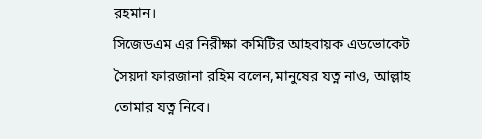রহমান।
সিজেডএম এর নিরীক্ষা কমিটির আহবায়ক এডভোকেট সৈয়দা ফারজানা রহিম বলেন,মানুষের যত্ন নাও, আল্লাহ তোমার যত্ন নিবে।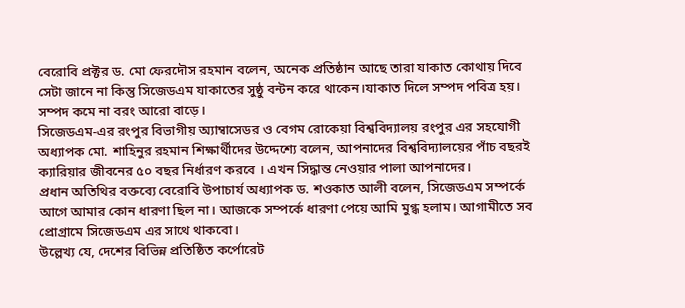বেরোবি প্রক্টর ড. মো ফেরদৌস রহমান বলেন, অনেক প্রতিষ্ঠান আছে তারা যাকাত কোথায় দিবে সেটা জানে না কিন্তু সিজেডএম যাকাতের সুষ্ঠু বন্টন করে থাকেন।যাকাত দিলে সম্পদ পবিত্র হয়। সম্পদ কমে না বরং আরো বাড়ে।
সিজেডএম-এর রংপুর বিভাগীয় অ্যাম্বাসেডর ও বেগম রোকেয়া বিশ্ববিদ্যালয় রংপুর এর সহযোগী অধ্যাপক মো. শাহিনুর রহমান শিক্ষার্থীদের উদ্দেশ্যে বলেন, আপনাদের বিশ্ববিদ্যালয়ের পাঁচ বছরই ক্যারিয়ার জীবনের ৫০ বছর নির্ধারণ করবে । এখন সিদ্ধান্ত নেওয়ার পালা আপনাদের।
প্রধান অতিথির বক্তব্যে বেরোবি উপাচার্য অধ্যাপক ড. শওকাত আলী বলেন, সিজেডএম সম্পর্কে আগে আমার কোন ধারণা ছিল না। আজকে সম্পর্কে ধারণা পেয়ে আমি মুগ্ধ হলাম। আগামীতে সব প্রোগ্রামে সিজেডএম এর সাথে থাকবো।
উল্লেখ্য যে, দেশের বিভিন্ন প্রতিষ্ঠিত কর্পোরেট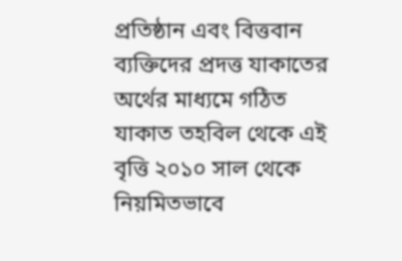প্রতিষ্ঠান এবং বিত্তবান ব্যক্তিদের প্রদত্ত যাকাতের অর্থের মাধ্যমে গঠিত যাকাত তহবিল থেকে এই বৃত্তি ২০১০ সাল থেকে নিয়মিতভাবে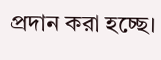প্রদান করা হচ্ছে।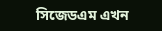সিজেডএম এখন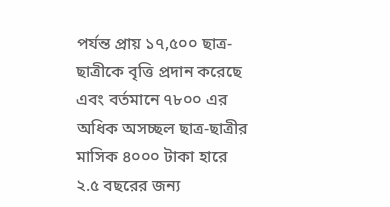পর্যন্ত প্রায় ১৭,৫০০ ছাত্র-ছাত্রীকে বৃত্তি প্রদান করেছে এবং বর্তমানে ৭৮০০ এর অধিক অসচ্ছল ছাত্র-ছাত্রীর মাসিক ৪০০০ টাকা হারে ২.৫ বছরের জন্য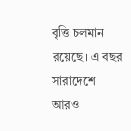বৃত্তি চলমান রয়েছে। এ বছর সারাদেশে আরও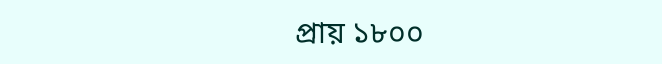প্রায় ১৮০০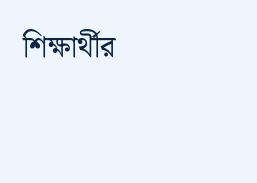শিক্ষার্থীর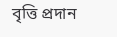বৃত্তি প্রদান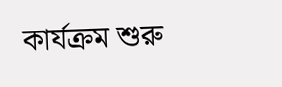কার্যক্রম শুরু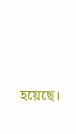হয়েছে।